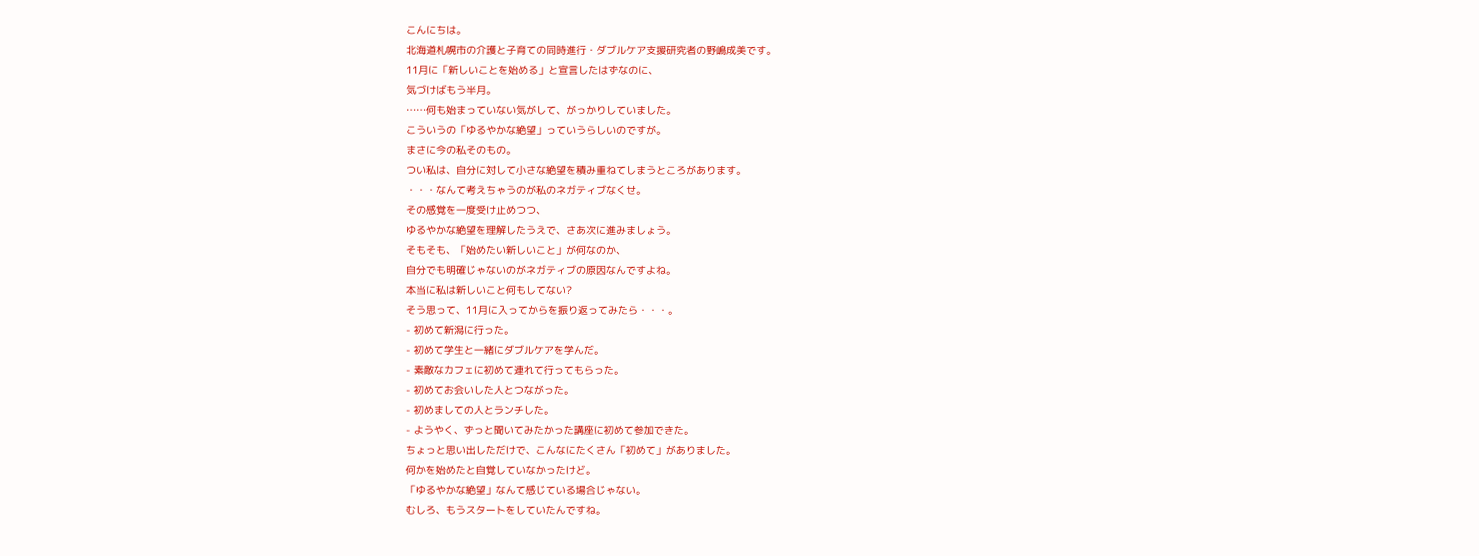こんにちは。
北海道札幌市の介護と子育ての同時進行・ダブルケア支援研究者の野嶋成美です。
11月に「新しいことを始める」と宣言したはずなのに、
気づけばもう半月。
……何も始まっていない気がして、がっかりしていました。
こういうの「ゆるやかな絶望」っていうらしいのですが。
まさに今の私そのもの。
つい私は、自分に対して小さな絶望を積み重ねてしまうところがあります。
・・・なんて考えちゃうのが私のネガティブなくせ。
その感覚を一度受け止めつつ、
ゆるやかな絶望を理解したうえで、さあ次に進みましょう。
そもそも、「始めたい新しいこと」が何なのか、
自分でも明確じゃないのがネガティブの原因なんですよね。
本当に私は新しいこと何もしてない?
そう思って、11月に入ってからを振り返ってみたら・・・。
- 初めて新潟に行った。
- 初めて学生と一緒にダブルケアを学んだ。
- 素敵なカフェに初めて連れて行ってもらった。
- 初めてお会いした人とつながった。
- 初めましての人とランチした。
- ようやく、ずっと聞いてみたかった講座に初めて参加できた。
ちょっと思い出しただけで、こんなにたくさん「初めて」がありました。
何かを始めたと自覚していなかったけど。
「ゆるやかな絶望」なんて感じている場合じゃない。
むしろ、もうスタートをしていたんですね。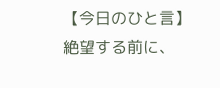【今日のひと言】
絶望する前に、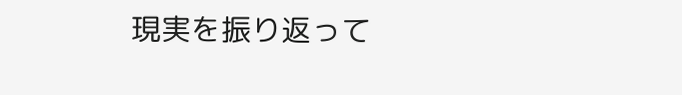現実を振り返って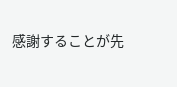感謝することが先